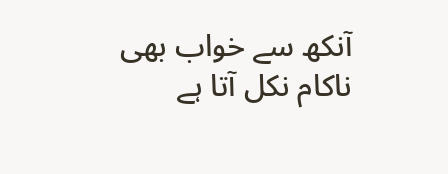آنکھ سے خواب بھی ناکام نکل آتا ہے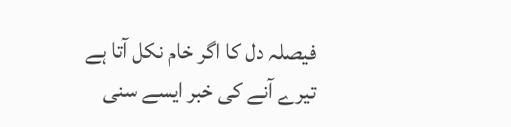فیصلہ دل کا اگر خام نکل آتا ہے
تیرے آنے کی خبر ایسے سنی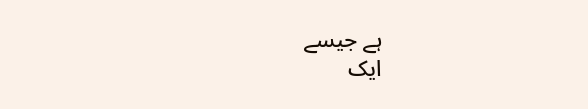ہے جیسے
ایک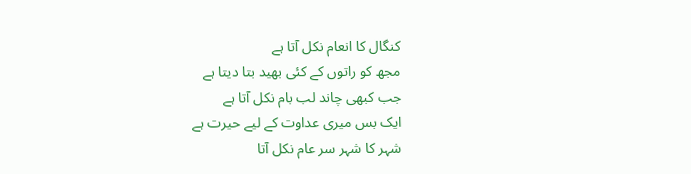کنگال کا انعام نکل آتا ہے
مجھ کو راتوں کے کئی بھید بتا دیتا ہے
جب کبھی چاند لب بام نکل آتا ہے
ایک بس میری عداوت کے لیے حیرت ہے
شہر کا شہر سر عام نکل آتا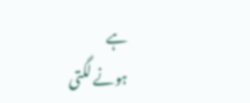ہے
ہونے لگتی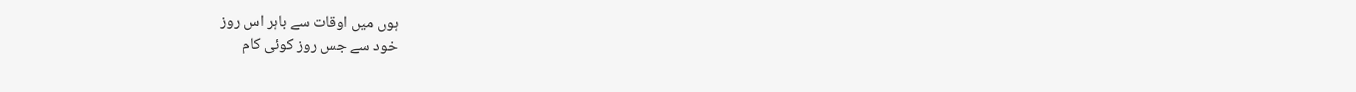ہوں میں اوقات سے باہر اس روز
خود سے جس روز کوئی کام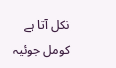نکل آتا ہے
کومل جوئیہ